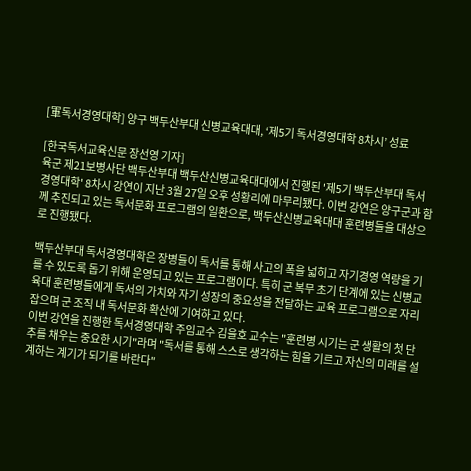[軍독서경영대학] 양구 백두산부대 신병교육대대, ‘제5기 독서경영대학 8차시’ 성료

[한국독서교육신문 장선영 기자]
육군 제21보병사단 백두산부대 백두산신병교육대대에서 진행된 '제5기 백두산부대 독서경영대학' 8차시 강연이 지난 3월 27일 오후 성황리에 마무리됐다. 이번 강연은 양구군과 함께 추진되고 있는 독서문화 프로그램의 일환으로, 백두산신병교육대대 훈련병들을 대상으로 진행됐다.

백두산부대 독서경영대학은 장병들이 독서를 통해 사고의 폭을 넓히고 자기경영 역량을 기를 수 있도록 돕기 위해 운영되고 있는 프로그램이다. 특히 군 복무 초기 단계에 있는 신병교육대 훈련병들에게 독서의 가치와 자기 성장의 중요성을 전달하는 교육 프로그램으로 자리 잡으며 군 조직 내 독서문화 확산에 기여하고 있다.
이번 강연을 진행한 독서경영대학 주임교수 김을호 교수는 "훈련병 시기는 군 생활의 첫 단추를 채우는 중요한 시기"라며 "독서를 통해 스스로 생각하는 힘을 기르고 자신의 미래를 설계하는 계기가 되기를 바란다"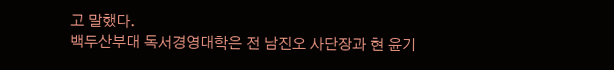고 말했다.
백두산부대 독서경영대학은 전 남진오 사단장과 현 윤기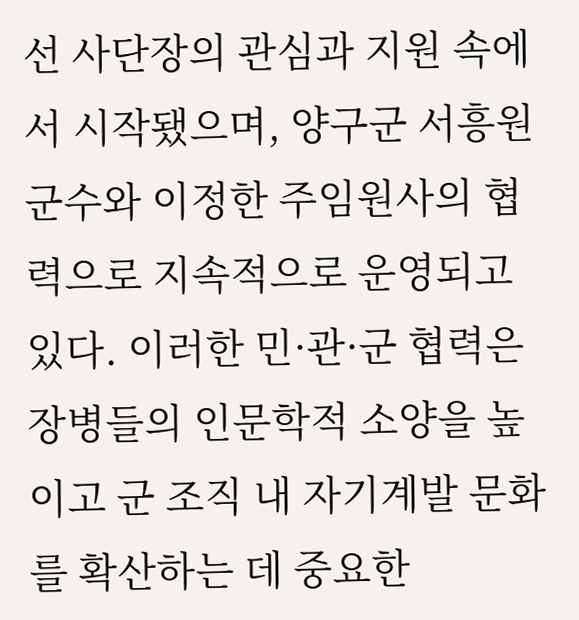선 사단장의 관심과 지원 속에서 시작됐으며, 양구군 서흥원 군수와 이정한 주임원사의 협력으로 지속적으로 운영되고 있다. 이러한 민·관·군 협력은 장병들의 인문학적 소양을 높이고 군 조직 내 자기계발 문화를 확산하는 데 중요한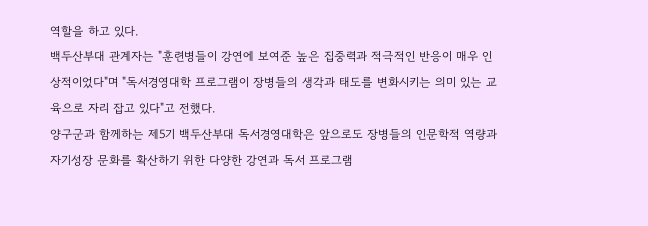역할을 하고 있다.
백두산부대 관계자는 "훈련병들이 강연에 보여준 높은 집중력과 적극적인 반응이 매우 인상적이었다"며 "독서경영대학 프로그램이 장병들의 생각과 태도를 변화시키는 의미 있는 교육으로 자리 잡고 있다"고 전했다.
양구군과 함께하는 제5기 백두산부대 독서경영대학은 앞으로도 장병들의 인문학적 역량과 자기성장 문화를 확산하기 위한 다양한 강연과 독서 프로그램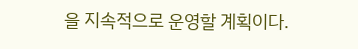을 지속적으로 운영할 계획이다.